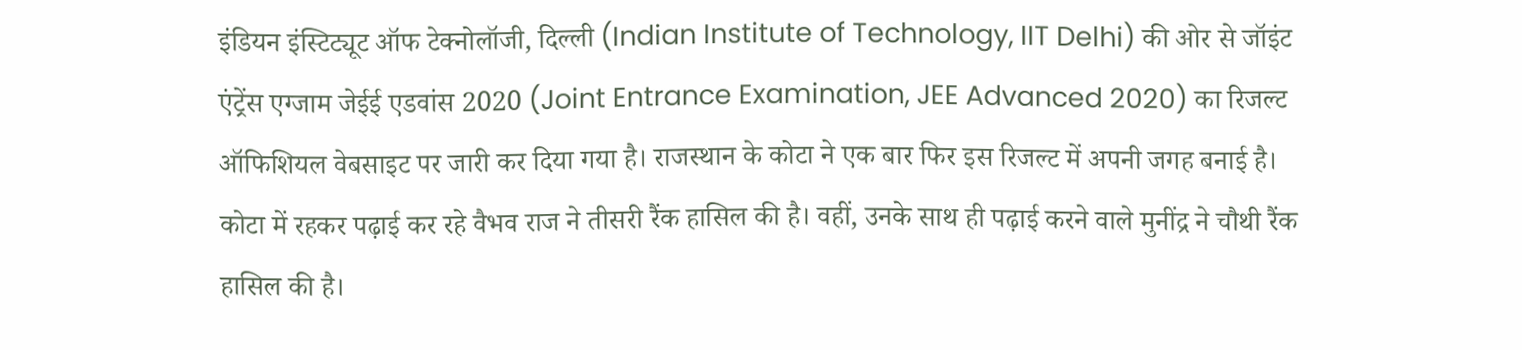इंडियन इंस्टिट्यूट ऑफ टेक्नोलॉजी, दिल्ली (Indian Institute of Technology, IIT Delhi) की ओर से जॉइंट एंट्रेंस एग्जाम जेईई एडवांस 2020 (Joint Entrance Examination, JEE Advanced 2020) का रिजल्ट ऑफिशियल वेबसाइट पर जारी कर दिया गया है। राजस्थान के कोटा ने एक बार फिर इस रिजल्ट में अपनी जगह बनाई है। कोटा में रहकर पढ़ाई कर रहे वैभव राज ने तीसरी रैंक हासिल की है। वहीं, उनके साथ ही पढ़ाई करने वाले मुनींद्र ने चौथी रैंक हासिल की है।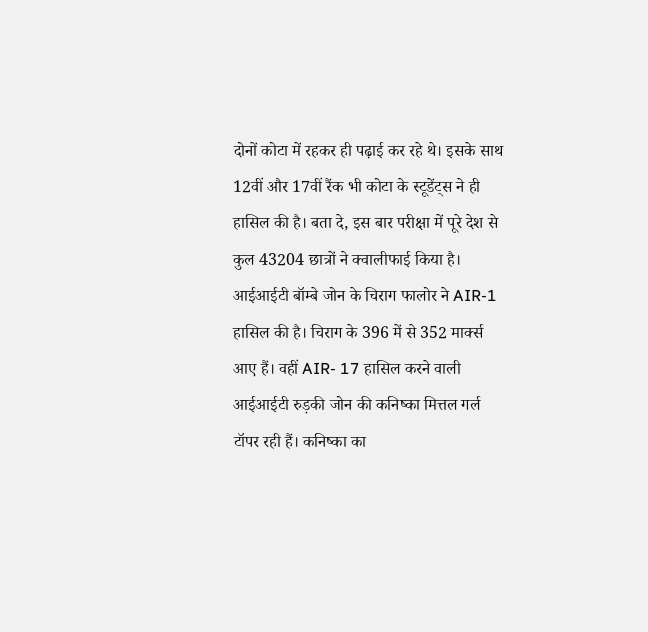दोनों कोटा में रहकर ही पढ़ाई कर रहे थे। इसके साथ 12वीं और 17वीं रैंक भी कोटा के स्टूडेंट्स ने ही हासिल की है। बता दे, इस बार परीक्षा में पूरे देश से कुल 43204 छात्रों ने क्वालीफाई किया है। आईआईटी बॉम्बे जोन के चिराग फालोर ने AIR-1 हासिल की है। चिराग के 396 में से 352 मार्क्स आए हैं। वहीं AIR- 17 हासिल करने वाली आईआईटी रुड़की जोन की कनिष्का मित्तल गर्ल टॉपर रही हैं। कनिष्का का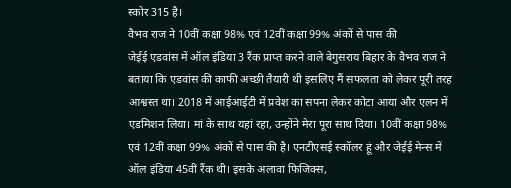स्कोर 315 है।
वैभव राज ने 10वीं कक्षा 98% एवं 12वीं कक्षा 99% अंकों से पास की
जेईई एडवांस में ऑल इंडिया 3 रैंक प्राप्त करने वाले बेगुसराय बिहार के वैभव राज ने बताया कि एडवांस की काफी अच्छी तैयारी थी इसलिए मैं सफलता को लेकर पूरी तरह आश्वस्त था। 2018 में आईआईटी में प्रवेश का सपना लेकर कोटा आया और एलन में एडमिशन लिया। मां के साथ यहां रहा, उन्होंने मेरा पूरा साथ दिया। 10वीं कक्षा 98% एवं 12वीं कक्षा 99% अंकों से पास की है। एनटीएसई स्कॉलर हूं और जेईई मेन्स में ऑल इंडिया 45वीं रैंक थी। इसके अलावा फिजिक्स,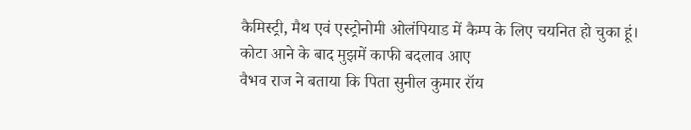कैमिस्ट्री, मैथ एवं एस्ट्रोनोमी ओलंपियाड में कैम्प के लिए चयनित हो चुका हूं।
कोटा आने के बाद मुझमें काफी बदलाव आए
वैभव राज ने बताया कि पिता सुनील कुमार रॉय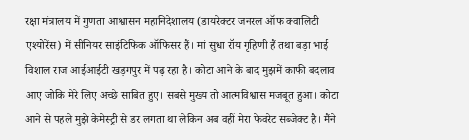रक्षा मंत्रालय में गुणता आश्वासन महानिदेशालय (डायरेक्टर जनरल ऑफ क्वालिटी एश्योरेंस) में सीनियर साइंटिफिक ऑफिसर हैं। मां सुधा रॉय गृहिणी हैं तथा बड़ा भाई विशाल राज आईआईटी खड़गपुर में पढ़ रहा है। कोटा आने के बाद मुझमें काफी बदलाव आए जोकि मेरे लिए अच्छे साबित हुए। सबसे मुख्य तो आत्मविश्वास मजबूत हुआ। कोटा आने से पहले मुझे केमेस्ट्री से डर लगता था लेकिन अब वहीं मेरा फेवरेट सब्जेक्ट है। मैंने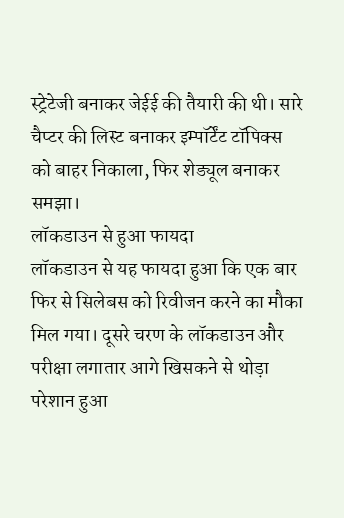स्ट्रेटेजी बनाकर जेईई की तैयारी की थी। सारे चैप्टर की लिस्ट बनाकर इम्पॉर्टेंट टॉपिक्स को बाहर निकाला, फिर शेड्यूल बनाकर समझा।
लॉकडाउन से हुआ फायदा
लॉकडाउन से यह फायदा हुआ कि एक बार फिर से सिलेबस को रिवीजन करने का मौका मिल गया। दूसरे चरण के लॉकडाउन और परीक्षा लगातार आगे खिसकने से थोड़ा परेशान हुआ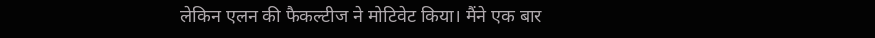लेकिन एलन की फैकल्टीज ने मोटिवेट किया। मैंने एक बार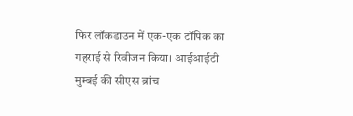फिर लॉकडाउन में एक-एक टॉपिक का गहराई से रिवीजन किया। आईआईटी मुम्बई की सीएस ब्रांच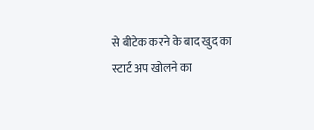से बीटेक करने के बाद खुद का स्टार्ट अप खोलने का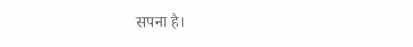सपना है।